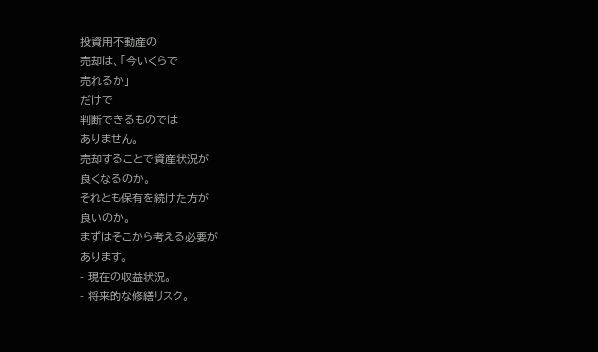投資用不動産の
売却は、「今いくらで
売れるか」
だけで
判断できるものでは
ありません。
売却することで資産状況が
良くなるのか。
それとも保有を続けた方が
良いのか。
まずはそこから考える必要が
あります。
- 現在の収益状況。
- 将来的な修繕リスク。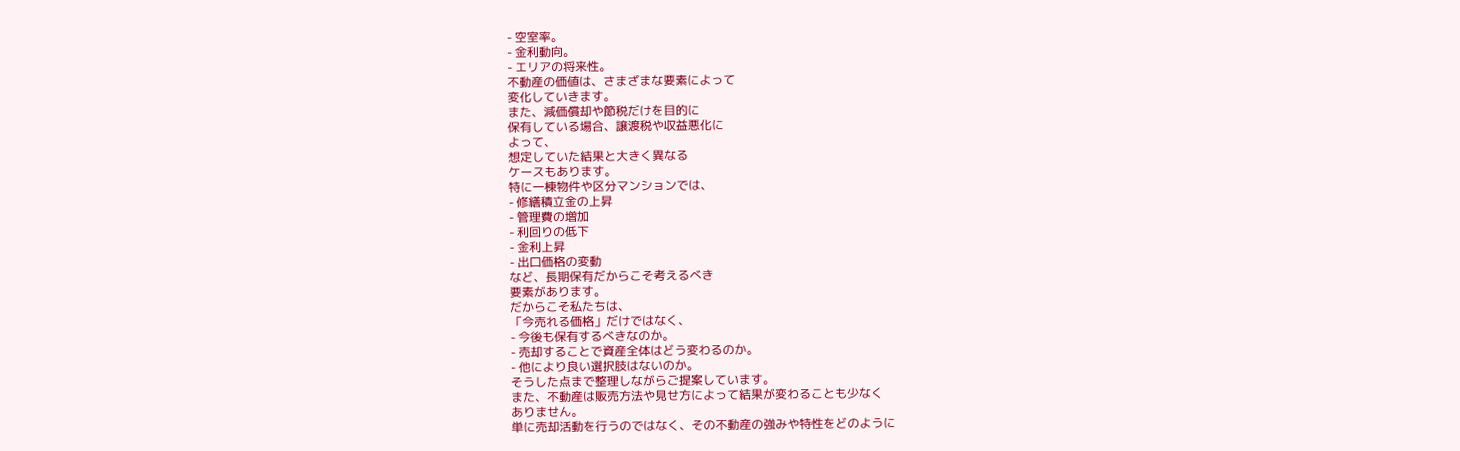- 空室率。
- 金利動向。
- エリアの将来性。
不動産の価値は、さまざまな要素によって
変化していきます。
また、減価償却や節税だけを目的に
保有している場合、譲渡税や収益悪化に
よって、
想定していた結果と大きく異なる
ケースもあります。
特に一棟物件や区分マンションでは、
- 修繕積立金の上昇
- 管理費の増加
- 利回りの低下
- 金利上昇
- 出口価格の変動
など、長期保有だからこそ考えるべき
要素があります。
だからこそ私たちは、
「今売れる価格」だけではなく、
- 今後も保有するべきなのか。
- 売却することで資産全体はどう変わるのか。
- 他により良い選択肢はないのか。
そうした点まで整理しながらご提案しています。
また、不動産は販売方法や見せ方によって結果が変わることも少なく
ありません。
単に売却活動を行うのではなく、その不動産の強みや特性をどのように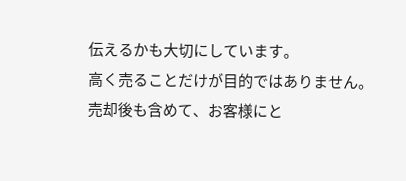伝えるかも大切にしています。
高く売ることだけが目的ではありません。
売却後も含めて、お客様にと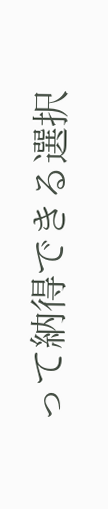って納得できる選択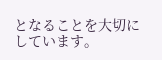となることを大切にしています。